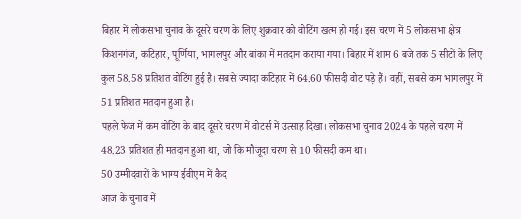बिहार में लोकसभा चुनाव के दूसरे चरण के लिए शुक्रवार को वोटिंग खत्म हो गई। इस चरण में 5 लोकसभा क्षेत्र किशनगंज, कटिहार, पूर्णिया, भागलपुर और बांका में मतदान कराया गया। बिहार में शाम 6 बजे तक 5 सीटों के लिए कुल 58.58 प्रतिशत वोटिंग हुई है। सबसे ज्यादा कटिहार में 64.60 फीसदी वोट पड़े हैं। वहीं, सबसे कम भागलपुर में 51 प्रतिशत मतदान हुआ है।
पहले फेज में कम वोटिंग के बाद दूसरे चरण में वोटर्स में उत्साह दिखा। लोकसभा चुनाव 2024 के पहले चरण में 48.23 प्रतिशत ही मतदान हुआ था, जो कि मौजूदा चरण से 10 फीसदी कम था।
50 उम्मीदवारों के भाग्य ईवीएम में कैद
आज के चुनाव में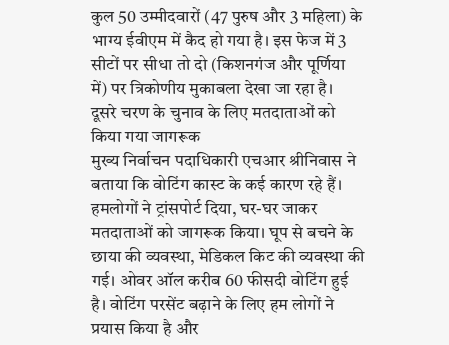कुल 50 उम्मीदवारों (47 पुरुष और 3 महिला) के भाग्य ईवीएम में कैद हो गया है। इस फेज में 3 सीटों पर सीधा तो दो (किशनगंज और पूर्णिया में) पर त्रिकोणीय मुकाबला देखा जा रहा है।
दूसरे चरण के चुनाव के लिए मतदाताओं को किया गया जागरूक
मुख्य निर्वाचन पदाधिकारी एचआर श्रीनिवास ने बताया कि वोटिंग कास्ट के कई कारण रहे हैं। हमलोगों ने ट्रांसपोर्ट दिया, घर-घर जाकर मतदाताओं को जागरूक किया। घूप से बचने के छाया की व्यवस्था, मेडिकल किट की व्यवस्था की गई। ओवर ऑल करीब 60 फीसदी वोटिंग हुई है। वोटिंग परसेंट बढ़ाने के लिए हम लोगों ने प्रयास किया है और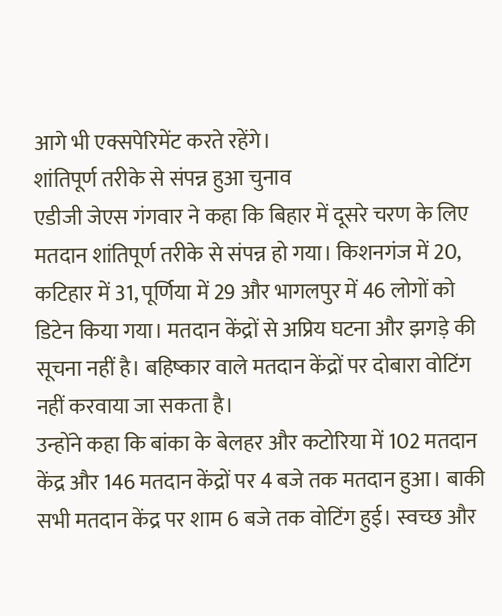आगे भी एक्सपेरिमेंट करते रहेंगे।
शांतिपूर्ण तरीके से संपन्न हुआ चुनाव
एडीजी जेएस गंगवार ने कहा कि बिहार में दूसरे चरण के लिए मतदान शांतिपूर्ण तरीके से संपन्न हो गया। किशनगंज में 20, कटिहार में 31, पूर्णिया में 29 और भागलपुर में 46 लोगों को डिटेन किया गया। मतदान केंद्रों से अप्रिय घटना और झगड़े की सूचना नहीं है। बहिष्कार वाले मतदान केंद्रों पर दोबारा वोटिंग नहीं करवाया जा सकता है।
उन्होंने कहा कि बांका के बेलहर और कटोरिया में 102 मतदान केंद्र और 146 मतदान केंद्रों पर 4 बजे तक मतदान हुआ। बाकी सभी मतदान केंद्र पर शाम 6 बजे तक वोटिंग हुई। स्वच्छ और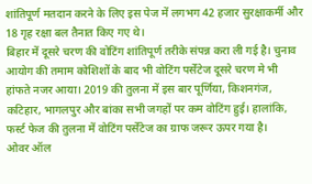शांतिपूर्ण मतदान करने के लिए इस पेज में लगभग 42 हजार सुरक्षाकर्मी और 18 गृह रक्षा बल तैनात किए गए थे।
बिहार में दूसरे चरण की वोटिंग शांतिपूर्ण तरीके संपन्न करा ली गई है। चुनाव आयोग की तमाम कोशिशों के बाद भी वोटिंग पर्सेंटेज दूसरे चरण मे भी हांफते नजर आया। 2019 की तुलना में इस बार पूर्णिया, किशनगंज, कटिहार, भागलपुर और बांका सभी जगहों पर कम वोटिंग हुई। हालांकि, फर्स्ट फेज की तुलना में वोटिंग पर्सेंटेज का ग्राफ जरूर ऊपर गया है।
ओवर ऑल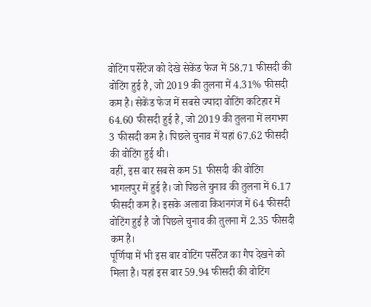वोटिंग पर्सेंटेज को देखे सेकेंड फेज में 58.71 फीसदी की वोटिंग हुई है, जो 2019 की तुलना में 4.31% फीसदी कम है। सेकेंड फेज में सबसे ज्यादा वोटिंग कटिहार में 64.60 फीसदी हुई है, जो 2019 की तुलना में लगभग 3 फीसदी कम है। पिछले चुनाव में यहां 67.62 फीसदी की वोटिंग हुई थी।
वहीं, इस बार सबसे कम 51 फीसदी की वोटिंग भागलपुर में हुई है। जो पिछले चुनाव की तुलना में 6.17 फीसदी कम है। इसके अलावा किशनगंज में 64 फीसदी वोटिंग हुई है जो पिछले चुनाव की तुलना में 2.35 फीसदी कम है।
पूर्णिया में भी इस बार वोटिंग पर्सेंटेज का गैप देखने को मिला है। यहां इस बार 59.94 फीसदी की वोटिंग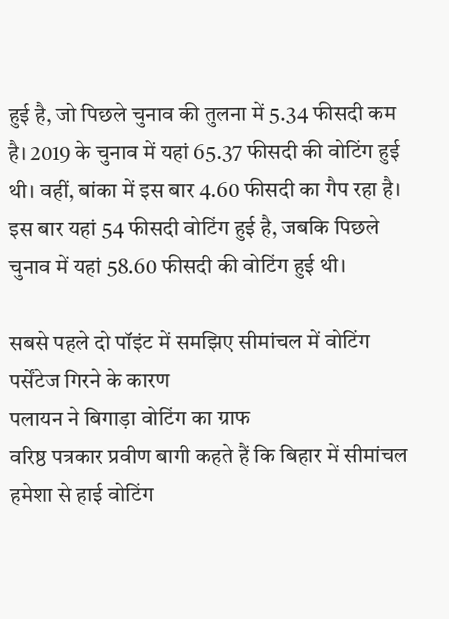हुई है, जो पिछले चुनाव की तुलना में 5.34 फीसदी कम है। 2019 के चुनाव में यहां 65.37 फीसदी की वोटिंग हुई थी। वहीं, बांका में इस बार 4.60 फीसदी का गैप रहा है। इस बार यहां 54 फीसदी वोटिंग हुई है, जबकि पिछले चुनाव में यहां 58.60 फीसदी की वोटिंग हुई थी।

सबसे पहले दो पॉइंट में समझिए सीमांचल में वोटिंग पर्सेंटेज गिरने के कारण
पलायन ने बिगाड़ा वोटिंग का ग्राफ
वरिष्ठ पत्रकार प्रवीण बागी कहते हैं कि बिहार में सीमांचल हमेशा से हाई वोटिंग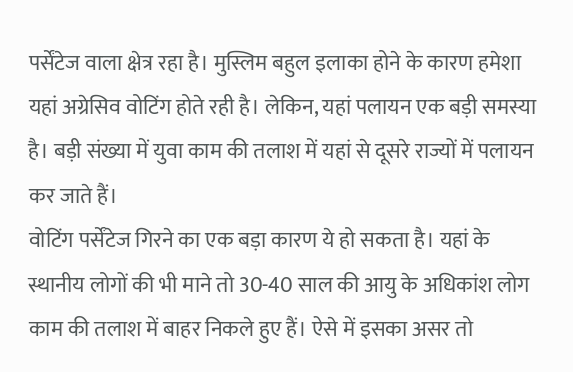पर्सेंटेज वाला क्षेत्र रहा है। मुस्लिम बहुल इलाका होने के कारण हमेशा यहां अग्रेसिव वोटिंग होते रही है। लेकिन, यहां पलायन एक बड़ी समस्या है। बड़ी संख्या में युवा काम की तलाश में यहां से दूसरे राज्यों में पलायन कर जाते हैं।
वोटिंग पर्सेंटेज गिरने का एक बड़ा कारण ये हो सकता है। यहां के स्थानीय लोगों की भी माने तो 30-40 साल की आयु के अधिकांश लोग काम की तलाश में बाहर निकले हुए हैं। ऐसे में इसका असर तो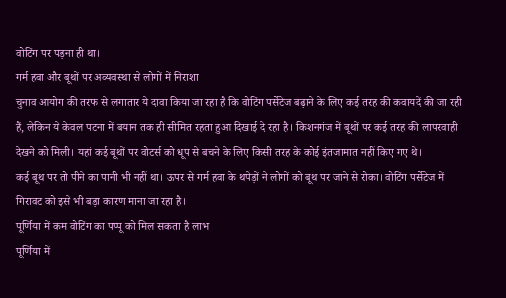वोटिंग पर पड़ना ही था।
गर्म हवा और बूथों पर अव्यवस्था से लोगों में निराशा
चुनाव आयोग की तरफ से लगातार ये दावा किया जा रहा है कि वोटिंग पर्सेटेज बढ़ाने के लिए कई तरह की कवायदें की जा रही हैं, लेकिन ये केवल पटना में बयान तक ही सीमित रहता हुआ दिखाई दे रहा है। किशनगंज में बूथों पर कई तरह की लापरवाही देखने को मिली। यहां कई बूथों पर वोटर्स को धूप से बचने के लिए किसी तरह के कोई इंतजामात नहीं किए गए थे।
कई बूथ पर तो पीने का पानी भी नहीं था। ऊपर से गर्म हवा के थपेड़ों ने लोगों को बूथ पर जाने से रोका। वोटिंग पर्सेटेज में गिरावट को इसे भी बड़ा कारण माना जा रहा है।
पूर्णिया में कम वोटिंग का पप्पू को मिल सकता है लाभ
पूर्णिया में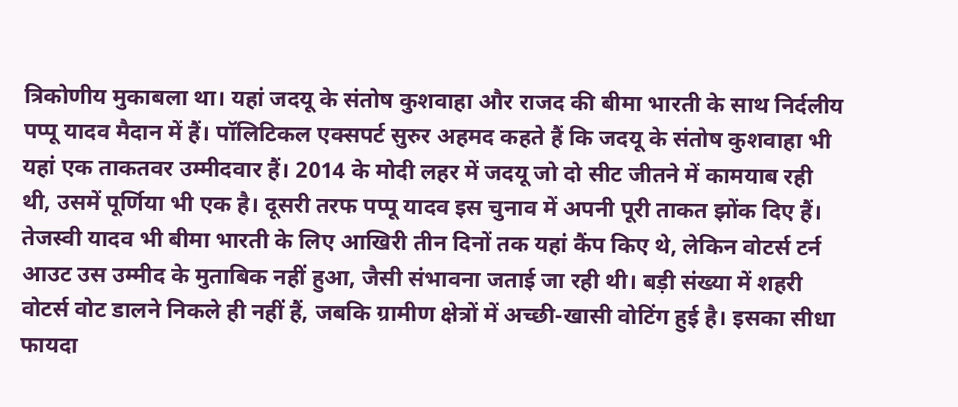त्रिकोणीय मुकाबला था। यहां जदयू के संतोष कुशवाहा और राजद की बीमा भारती के साथ निर्दलीय पप्पू यादव मैदान में हैं। पॉलिटिकल एक्सपर्ट सुरुर अहमद कहते हैं कि जदयू के संतोष कुशवाहा भी यहां एक ताकतवर उम्मीदवार हैं। 2014 के मोदी लहर में जदयू जो दो सीट जीतने में कामयाब रही थी, उसमें पूर्णिया भी एक है। दूसरी तरफ पप्पू यादव इस चुनाव में अपनी पूरी ताकत झोंक दिए हैं।
तेजस्वी यादव भी बीमा भारती के लिए आखिरी तीन दिनों तक यहां कैंप किए थे, लेकिन वोटर्स टर्न आउट उस उम्मीद के मुताबिक नहीं हुआ, जैसी संभावना जताई जा रही थी। बड़ी संख्या में शहरी वोटर्स वोट डालने निकले ही नहीं हैं, जबकि ग्रामीण क्षेत्रों में अच्छी-खासी वोटिंग हुई है। इसका सीधा फायदा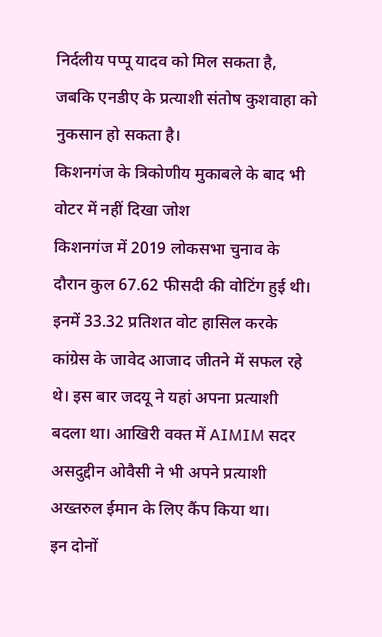निर्दलीय पप्पू यादव को मिल सकता है, जबकि एनडीए के प्रत्याशी संतोष कुशवाहा को नुकसान हो सकता है।
किशनगंज के त्रिकोणीय मुकाबले के बाद भी वोटर में नहीं दिखा जोश
किशनगंज में 2019 लोकसभा चुनाव के दौरान कुल 67.62 फीसदी की वोटिंग हुई थी। इनमें 33.32 प्रतिशत वोट हासिल करके कांग्रेस के जावेद आजाद जीतने में सफल रहे थे। इस बार जदयू ने यहां अपना प्रत्याशी बदला था। आखिरी वक्त में AIMIM सदर असदुद्दीन ओवैसी ने भी अपने प्रत्याशी अख्तरुल ईमान के लिए कैंप किया था।
इन दोनों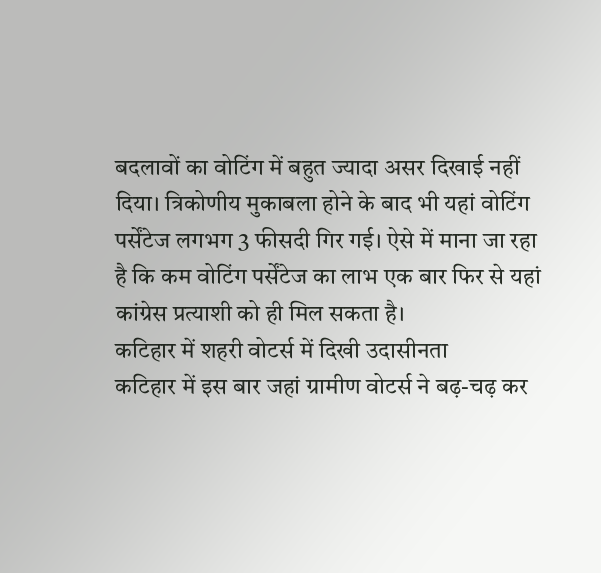बदलावों का वोटिंग में बहुत ज्यादा असर दिखाई नहीं दिया। त्रिकोणीय मुकाबला होने के बाद भी यहां वोटिंग पर्सेंटेज लगभग 3 फीसदी गिर गई। ऐसे में माना जा रहा है कि कम वोटिंग पर्सेंटेज का लाभ एक बार फिर से यहां कांग्रेस प्रत्याशी को ही मिल सकता है।
कटिहार में शहरी वोटर्स में दिखी उदासीनता
कटिहार में इस बार जहां ग्रामीण वोटर्स ने बढ़-चढ़ कर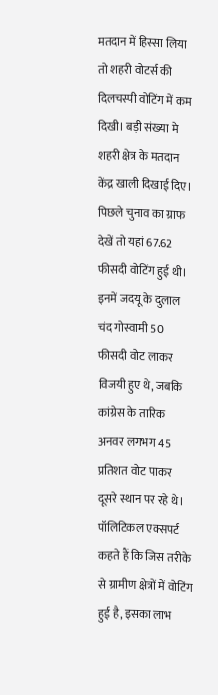मतदान में हिस्सा लिया तो शहरी वोटर्स की दिलचस्पी वोटिंग में कम दिखी। बड़ी संख्या मे शहरी क्षेत्र के मतदान केंद्र खाली दिखाई दिए। पिछले चुनाव का ग्राफ देखें तो यहां 67.62 फीसदी वोटिंग हुई थी। इनमें जदयू के दुलाल चंद गोस्वामी 50 फीसदी वोट लाकर विजयी हुए थे, जबकि कांग्रेस के तारिक अनवर लगभग 45 प्रतिशत वोट पाकर दूसरे स्थान पर रहे थे।
पॉलिटिकल एक्सपर्ट कहते हैं कि जिस तरीके से ग्रामीण क्षेत्रों में वोटिंग हुई है, इसका लाभ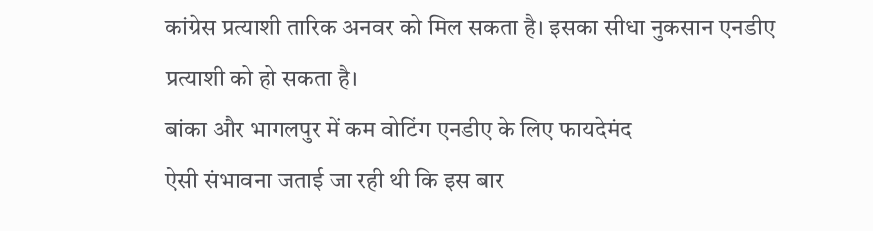कांग्रेस प्रत्याशी तारिक अनवर को मिल सकता है। इसका सीधा नुकसान एनडीए प्रत्याशी को हो सकता है।
बांका और भागलपुर में कम वोटिंग एनडीए के लिए फायदेमंद
ऐसी संभावना जताई जा रही थी कि इस बार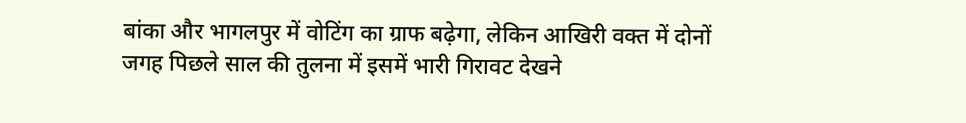बांका और भागलपुर में वोटिंग का ग्राफ बढ़ेगा, लेकिन आखिरी वक्त में दोनों जगह पिछले साल की तुलना में इसमें भारी गिरावट देखने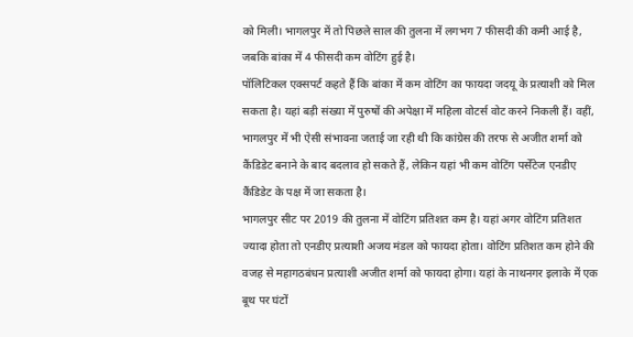को मिली। भागलपुर में तो पिछले साल की तुलना में लगभग 7 फीसदी की कमी आई है, जबकि बांका में 4 फीसदी कम वोटिंग हुई है।
पॉलिटिकल एक्सपर्ट कहते हैं कि बांका में कम वोटिंग का फायदा जदयू के प्रत्याशी को मिल सकता है। यहां बड़ी संख्या में पुरुषों की अपेक्षा में महिला वोटर्स वोट करने निकली हैं। वहीं, भागलपुर में भी ऐसी संभावना जताई जा रही थी कि कांग्रेस की तरफ से अजीत शर्मा को कैंडिडेट बनाने के बाद बदलाव हो सकते हैं, लेकिन यहां भी कम वोटिंग पर्सेंटेज एनडीए कैंडिडेट के पक्ष में जा सकता है।
भागलपुर सीट पर 2019 की तुलना में वोटिंग प्रतिशत कम है। यहां अगर वोटिंग प्रतिशत ज्यादा होता तो एनडीए प्रत्याशी अजय मंडल को फायदा होता। वोटिंग प्रतिशत कम होने की वजह से महागठबंधन प्रत्याशी अजीत शर्मा को फायदा होगा। यहां के नाथनगर इलाके में एक बूथ पर घंटों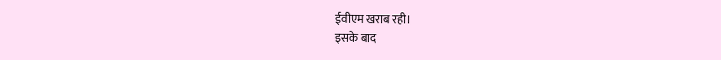ईवीएम खराब रही।
इसके बाद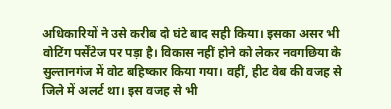अधिकारियों ने उसे करीब दो घंटे बाद सही किया। इसका असर भी वोटिंग पर्सेंटेज पर पड़ा है। विकास नहीं होने को लेकर नवगछिया के सुल्तानगंज में वोट बहिष्कार किया गया। वहीं, हीट वेब की वजह से जिले में अलर्ट था। इस वजह से भी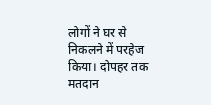लोगों ने घर से निकलने में परहेज किया। दोपहर तक मतदान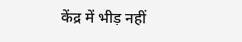केंद्र में भीड़ नहीं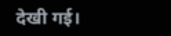देखी गई।